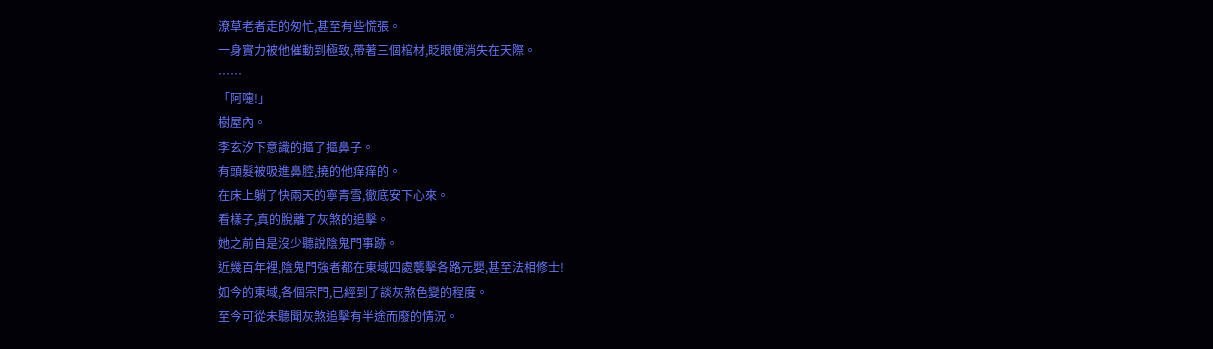潦草老者走的匆忙,甚至有些慌張。
一身實力被他催動到極致,帶著三個棺材,眨眼便消失在天際。
……
「阿嚏!」
樹屋內。
李玄汐下意識的摳了摳鼻子。
有頭髮被吸進鼻腔,撓的他痒痒的。
在床上躺了快兩天的寧青雪,徹底安下心來。
看樣子,真的脫離了灰煞的追擊。
她之前自是沒少聽說陰鬼門事跡。
近幾百年裡,陰鬼門強者都在東域四處襲擊各路元嬰,甚至法相修士!
如今的東域,各個宗門,已經到了談灰煞色變的程度。
至今可從未聽聞灰煞追擊有半途而廢的情況。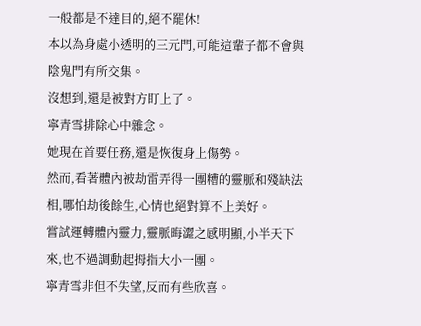一般都是不達目的,絕不罷休!
本以為身處小透明的三元門,可能這輩子都不會與陰鬼門有所交集。
沒想到,還是被對方盯上了。
寧青雪排除心中雜念。
她現在首要任務,還是恢復身上傷勢。
然而,看著體內被劫雷弄得一團糟的靈脈和殘缺法相,哪怕劫後餘生,心情也絕對算不上美好。
嘗試運轉體內靈力,靈脈晦澀之感明顯,小半天下來,也不過調動起拇指大小一團。
寧青雪非但不失望,反而有些欣喜。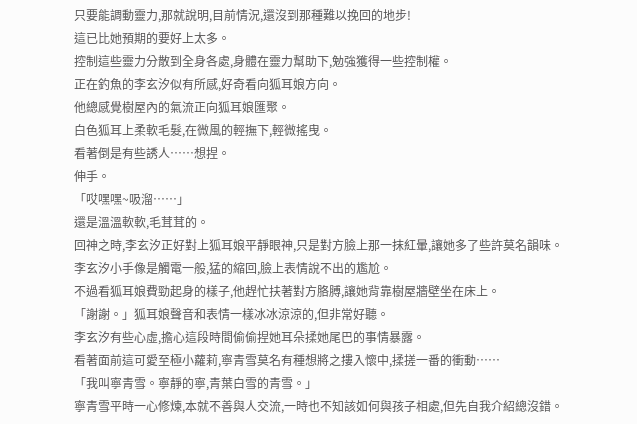只要能調動靈力,那就說明,目前情況,還沒到那種難以挽回的地步!
這已比她預期的要好上太多。
控制這些靈力分散到全身各處,身體在靈力幫助下,勉強獲得一些控制權。
正在釣魚的李玄汐似有所感,好奇看向狐耳娘方向。
他總感覺樹屋內的氣流正向狐耳娘匯聚。
白色狐耳上柔軟毛髮,在微風的輕撫下,輕微搖曳。
看著倒是有些誘人……想捏。
伸手。
「哎嘿嘿~吸溜……」
還是溫溫軟軟,毛茸茸的。
回神之時,李玄汐正好對上狐耳娘平靜眼神,只是對方臉上那一抹紅暈,讓她多了些許莫名韻味。
李玄汐小手像是觸電一般,猛的縮回,臉上表情說不出的尷尬。
不過看狐耳娘費勁起身的樣子,他趕忙扶著對方胳膊,讓她背靠樹屋牆壁坐在床上。
「謝謝。」狐耳娘聲音和表情一樣冰冰涼涼的,但非常好聽。
李玄汐有些心虛,擔心這段時間偷偷捏她耳朵揉她尾巴的事情暴露。
看著面前這可愛至極小蘿莉,寧青雪莫名有種想將之摟入懷中,揉搓一番的衝動……
「我叫寧青雪。寧靜的寧,青葉白雪的青雪。」
寧青雪平時一心修煉,本就不善與人交流,一時也不知該如何與孩子相處,但先自我介紹總沒錯。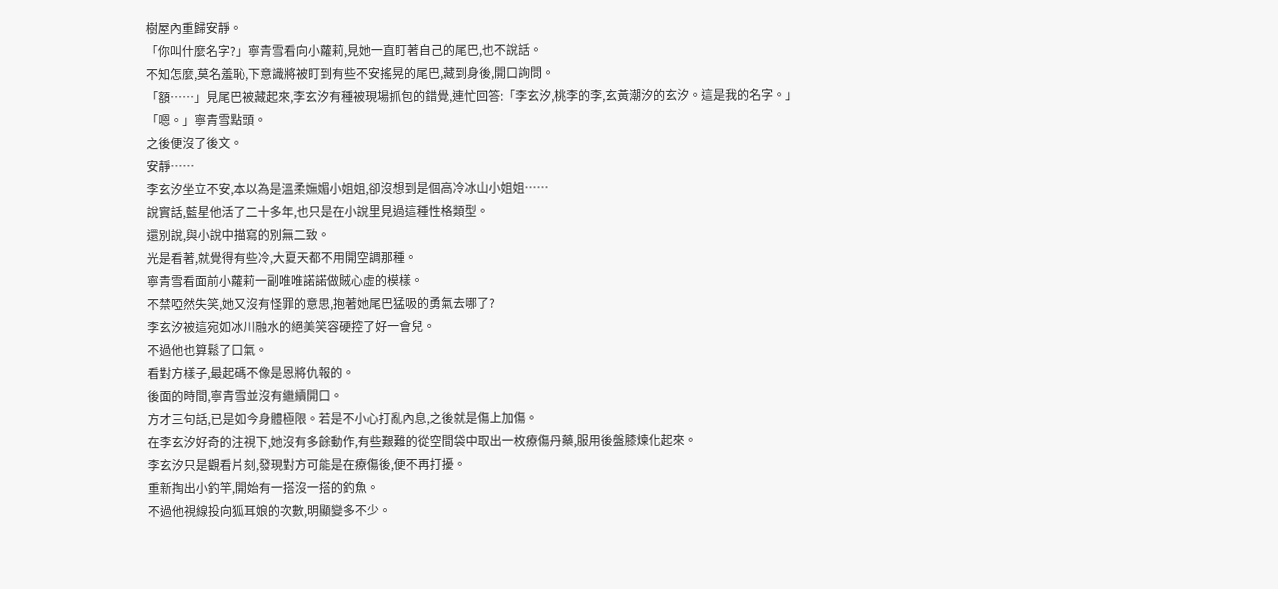樹屋內重歸安靜。
「你叫什麼名字?」寧青雪看向小蘿莉,見她一直盯著自己的尾巴,也不說話。
不知怎麼,莫名羞恥,下意識將被盯到有些不安搖晃的尾巴,藏到身後,開口詢問。
「額……」見尾巴被藏起來,李玄汐有種被現場抓包的錯覺,連忙回答:「李玄汐,桃李的李,玄黃潮汐的玄汐。這是我的名字。」
「嗯。」寧青雪點頭。
之後便沒了後文。
安靜……
李玄汐坐立不安,本以為是溫柔嫵媚小姐姐,卻沒想到是個高冷冰山小姐姐……
說實話,藍星他活了二十多年,也只是在小說里見過這種性格類型。
還別說,與小說中描寫的別無二致。
光是看著,就覺得有些冷,大夏天都不用開空調那種。
寧青雪看面前小蘿莉一副唯唯諾諾做賊心虛的模樣。
不禁啞然失笑,她又沒有怪罪的意思,抱著她尾巴猛吸的勇氣去哪了?
李玄汐被這宛如冰川融水的絕美笑容硬控了好一會兒。
不過他也算鬆了口氣。
看對方樣子,最起碼不像是恩將仇報的。
後面的時間,寧青雪並沒有繼續開口。
方才三句話,已是如今身體極限。若是不小心打亂內息,之後就是傷上加傷。
在李玄汐好奇的注視下,她沒有多餘動作,有些艱難的從空間袋中取出一枚療傷丹藥,服用後盤膝煉化起來。
李玄汐只是觀看片刻,發現對方可能是在療傷後,便不再打擾。
重新掏出小釣竿,開始有一搭沒一搭的釣魚。
不過他視線投向狐耳娘的次數,明顯變多不少。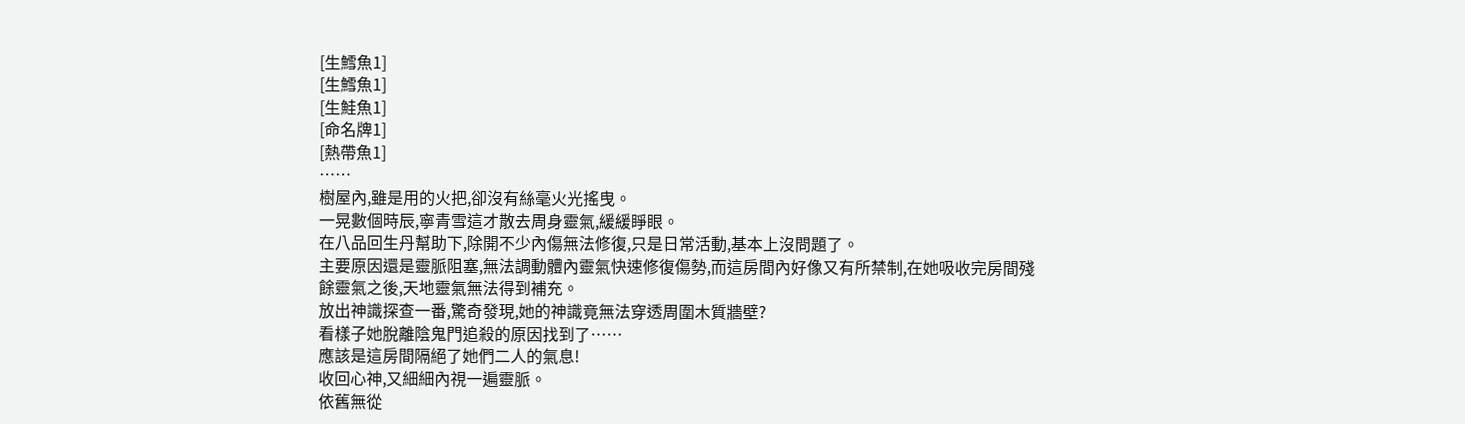[生鱈魚1]
[生鱈魚1]
[生鮭魚1]
[命名牌1]
[熱帶魚1]
……
樹屋內,雖是用的火把,卻沒有絲毫火光搖曳。
一晃數個時辰,寧青雪這才散去周身靈氣,緩緩睜眼。
在八品回生丹幫助下,除開不少內傷無法修復,只是日常活動,基本上沒問題了。
主要原因還是靈脈阻塞,無法調動體內靈氣快速修復傷勢,而這房間內好像又有所禁制,在她吸收完房間殘餘靈氣之後,天地靈氣無法得到補充。
放出神識探查一番,驚奇發現,她的神識竟無法穿透周圍木質牆壁?
看樣子她脫離陰鬼門追殺的原因找到了……
應該是這房間隔絕了她們二人的氣息!
收回心神,又細細內視一遍靈脈。
依舊無從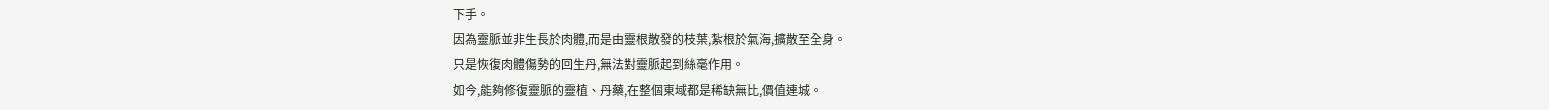下手。
因為靈脈並非生長於肉體,而是由靈根散發的枝葉,紮根於氣海,擴散至全身。
只是恢復肉體傷勢的回生丹,無法對靈脈起到絲毫作用。
如今,能夠修復靈脈的靈植、丹藥,在整個東域都是稀缺無比,價值連城。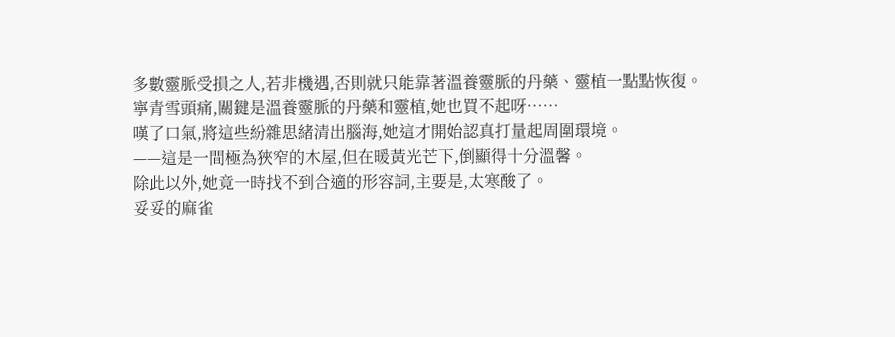多數靈脈受損之人,若非機遇,否則就只能靠著溫養靈脈的丹藥、靈植一點點恢復。
寧青雪頭痛,關鍵是溫養靈脈的丹藥和靈植,她也買不起呀……
嘆了口氣,將這些紛雜思緒清出腦海,她這才開始認真打量起周圍環境。
——這是一間極為狹窄的木屋,但在暖黃光芒下,倒顯得十分溫馨。
除此以外,她竟一時找不到合適的形容詞,主要是,太寒酸了。
妥妥的麻雀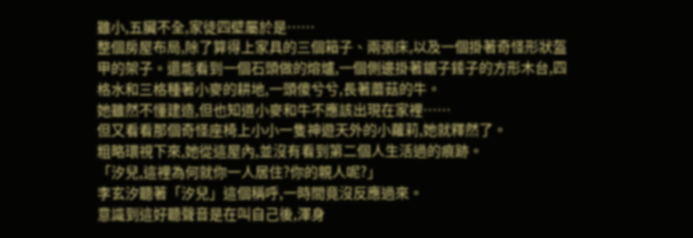雖小,五臟不全,家徒四壁屬於是……
整個房屋布局,除了算得上家具的三個箱子、兩張床,以及一個掛著奇怪形狀盔甲的架子。還能看到一個石頭做的熔爐,一個側邊掛著鋸子錘子的方形木台,四格水和三格種著小麥的耕地,一頭傻兮兮,長著蘑菇的牛。
她雖然不懂建造,但也知道小麥和牛不應該出現在家裡……
但又看看那個奇怪座椅上小小一隻神遊天外的小蘿莉,她就釋然了。
粗略環視下來,她從這屋內,並沒有看到第二個人生活過的痕跡。
「汐兒,這裡為何就你一人居住?你的親人呢?」
李玄汐聽著「汐兒」這個稱呼,一時間竟沒反應過來。
意識到這好聽聲音是在叫自己後,渾身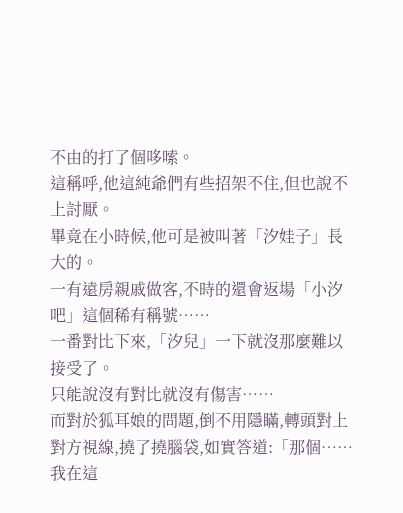不由的打了個哆嗦。
這稱呼,他這純爺們有些招架不住,但也說不上討厭。
畢竟在小時候,他可是被叫著「汐娃子」長大的。
一有遠房親戚做客,不時的還會返場「小汐吧」這個稀有稱號……
一番對比下來,「汐兒」一下就沒那麼難以接受了。
只能說沒有對比就沒有傷害……
而對於狐耳娘的問題,倒不用隱瞞,轉頭對上對方視線,撓了撓腦袋,如實答道:「那個……我在這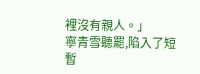裡沒有親人。」
寧青雪聽罷,陷入了短暫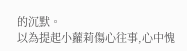的沉默。
以為提起小蘿莉傷心往事,心中愧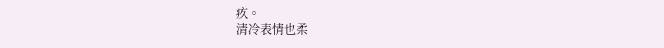疚。
清冷表情也柔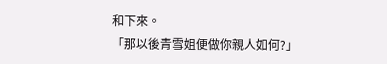和下來。
「那以後青雪姐便做你親人如何?」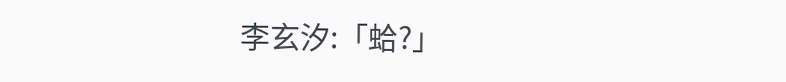李玄汐:「蛤?」